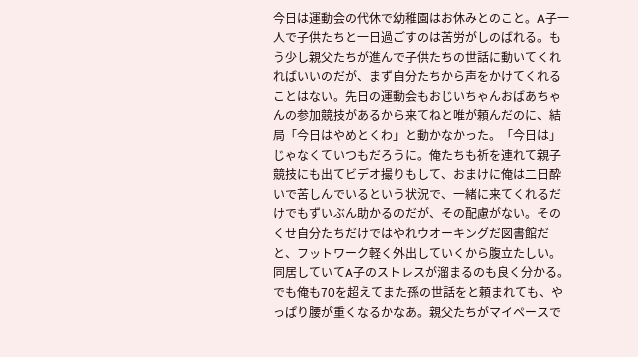今日は運動会の代休で幼稚園はお休みとのこと。A子一人で子供たちと一日過ごすのは苦労がしのばれる。もう少し親父たちが進んで子供たちの世話に動いてくれればいいのだが、まず自分たちから声をかけてくれることはない。先日の運動会もおじいちゃんおばあちゃんの参加競技があるから来てねと唯が頼んだのに、結局「今日はやめとくわ」と動かなかった。「今日は」じゃなくていつもだろうに。俺たちも祈を連れて親子競技にも出てビデオ撮りもして、おまけに俺は二日酔いで苦しんでいるという状況で、一緒に来てくれるだけでもずいぶん助かるのだが、その配慮がない。そのくせ自分たちだけではやれウオーキングだ図書館だと、フットワーク軽く外出していくから腹立たしい。同居していてA子のストレスが溜まるのも良く分かる。
でも俺も70を超えてまた孫の世話をと頼まれても、やっぱり腰が重くなるかなあ。親父たちがマイペースで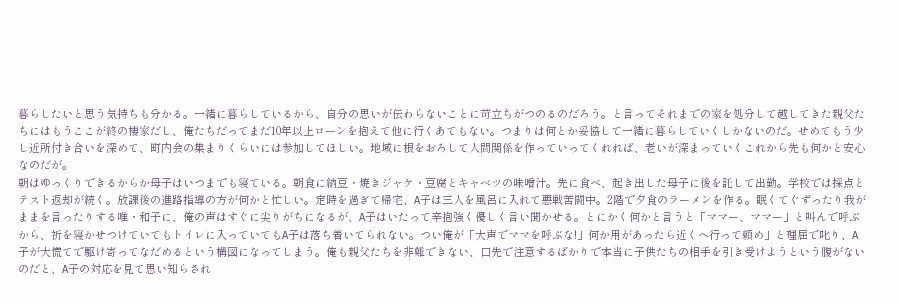暮らしたいと思う気持ちも分かる。一緒に暮らしているから、自分の思いが伝わらないことに苛立ちがつのるのだろう。と言ってそれまでの家を処分して越してきた親父たちにはもうここが終の棲家だし、俺たちだってまだ10年以上ローンを抱えて他に行くあてもない。つまりは何とか妥協して一緒に暮らしていくしかないのだ。せめてもう少し近所付き合いを深めて、町内会の集まりくらいには参加してほしい。地域に根をおろして人間関係を作っていってくれれば、老いが深まっていくこれから先も何かと安心なのだが。
朝はゆっくりできるからか母子はいつまでも寝ている。朝食に納豆・焼きジャケ・豆腐とキャベツの味噌汁。先に食べ、起き出した母子に後を託して出勤。学校では採点とテスト返却が続く。放課後の進路指導の方が何かと忙しい。定時を過ぎて帰宅、A子は三人を風呂に入れて悪戦苦闘中。2階で夕食のラーメンを作る。眠くてぐずったり我がままを言ったりする唯・和子に、俺の声はすぐに尖りがちになるが、A子はいたって辛抱強く優しく言い聞かせる。とにかく何かと言うと「ママー、ママー」と叫んで呼ぶから、祈を寝かせつけていてもトイレに入っていてもA子は落ち着いてられない。つい俺が「大声でママを呼ぶな!」何か用があったら近くへ行って頼め」と理屈で叱り、A子が大慌てで駆け寄ってなだめるという構図になってしまう。俺も親父たちを非難できない、口先で注意するばかりで本当に子供たちの相手を引き受けようという腹がないのだと、A子の対応を見て思い知らされ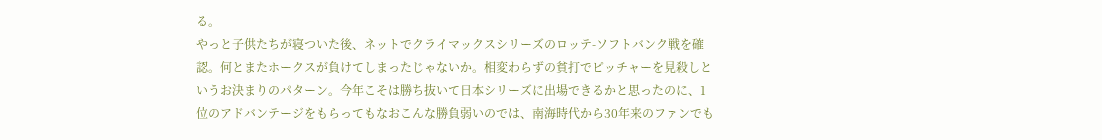る。
やっと子供たちが寝ついた後、ネットでクライマックスシリーズのロッテ-ソフトバンク戦を確認。何とまたホークスが負けてしまったじゃないか。相変わらずの貧打でピッチャーを見殺しというお決まりのパターン。今年こそは勝ち抜いて日本シリーズに出場できるかと思ったのに、1位のアドバンテージをもらってもなおこんな勝負弱いのでは、南海時代から30年来のファンでも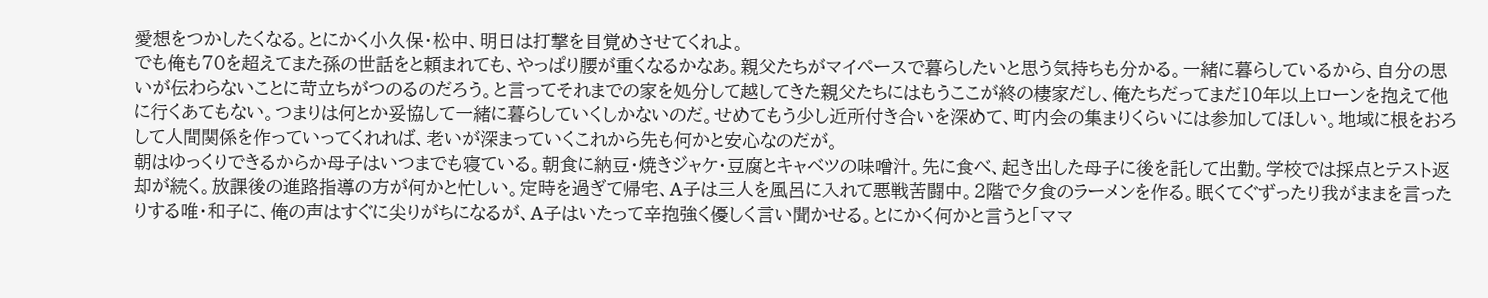愛想をつかしたくなる。とにかく小久保・松中、明日は打撃を目覚めさせてくれよ。
でも俺も70を超えてまた孫の世話をと頼まれても、やっぱり腰が重くなるかなあ。親父たちがマイペースで暮らしたいと思う気持ちも分かる。一緒に暮らしているから、自分の思いが伝わらないことに苛立ちがつのるのだろう。と言ってそれまでの家を処分して越してきた親父たちにはもうここが終の棲家だし、俺たちだってまだ10年以上ローンを抱えて他に行くあてもない。つまりは何とか妥協して一緒に暮らしていくしかないのだ。せめてもう少し近所付き合いを深めて、町内会の集まりくらいには参加してほしい。地域に根をおろして人間関係を作っていってくれれば、老いが深まっていくこれから先も何かと安心なのだが。
朝はゆっくりできるからか母子はいつまでも寝ている。朝食に納豆・焼きジャケ・豆腐とキャベツの味噌汁。先に食べ、起き出した母子に後を託して出勤。学校では採点とテスト返却が続く。放課後の進路指導の方が何かと忙しい。定時を過ぎて帰宅、A子は三人を風呂に入れて悪戦苦闘中。2階で夕食のラーメンを作る。眠くてぐずったり我がままを言ったりする唯・和子に、俺の声はすぐに尖りがちになるが、A子はいたって辛抱強く優しく言い聞かせる。とにかく何かと言うと「ママ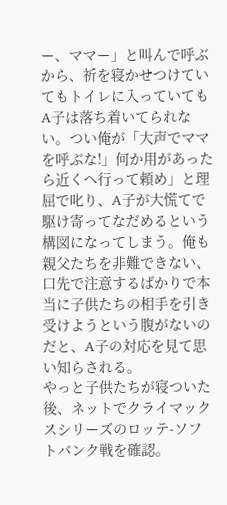ー、ママー」と叫んで呼ぶから、祈を寝かせつけていてもトイレに入っていてもA子は落ち着いてられない。つい俺が「大声でママを呼ぶな!」何か用があったら近くへ行って頼め」と理屈で叱り、A子が大慌てで駆け寄ってなだめるという構図になってしまう。俺も親父たちを非難できない、口先で注意するばかりで本当に子供たちの相手を引き受けようという腹がないのだと、A子の対応を見て思い知らされる。
やっと子供たちが寝ついた後、ネットでクライマックスシリーズのロッテ-ソフトバンク戦を確認。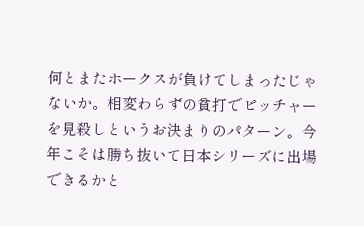何とまたホークスが負けてしまったじゃないか。相変わらずの貧打でピッチャーを見殺しというお決まりのパターン。今年こそは勝ち抜いて日本シリーズに出場できるかと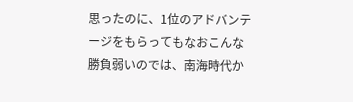思ったのに、1位のアドバンテージをもらってもなおこんな勝負弱いのでは、南海時代か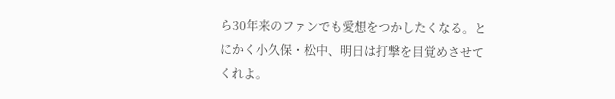ら30年来のファンでも愛想をつかしたくなる。とにかく小久保・松中、明日は打撃を目覚めさせてくれよ。